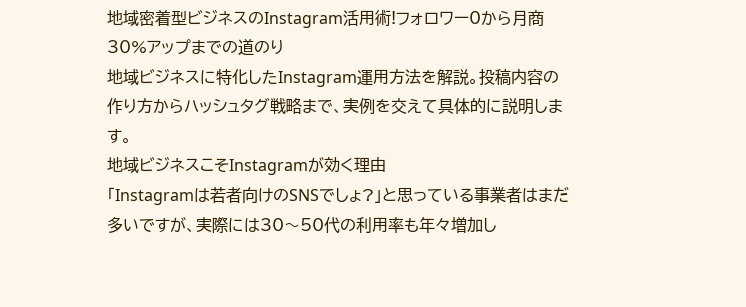地域密着型ビジネスのInstagram活用術!フォロワー0から月商30%アップまでの道のり
地域ビジネスに特化したInstagram運用方法を解説。投稿内容の作り方からハッシュタグ戦略まで、実例を交えて具体的に説明します。
地域ビジネスこそInstagramが効く理由
「Instagramは若者向けのSNSでしょ?」と思っている事業者はまだ多いですが、実際には30〜50代の利用率も年々増加し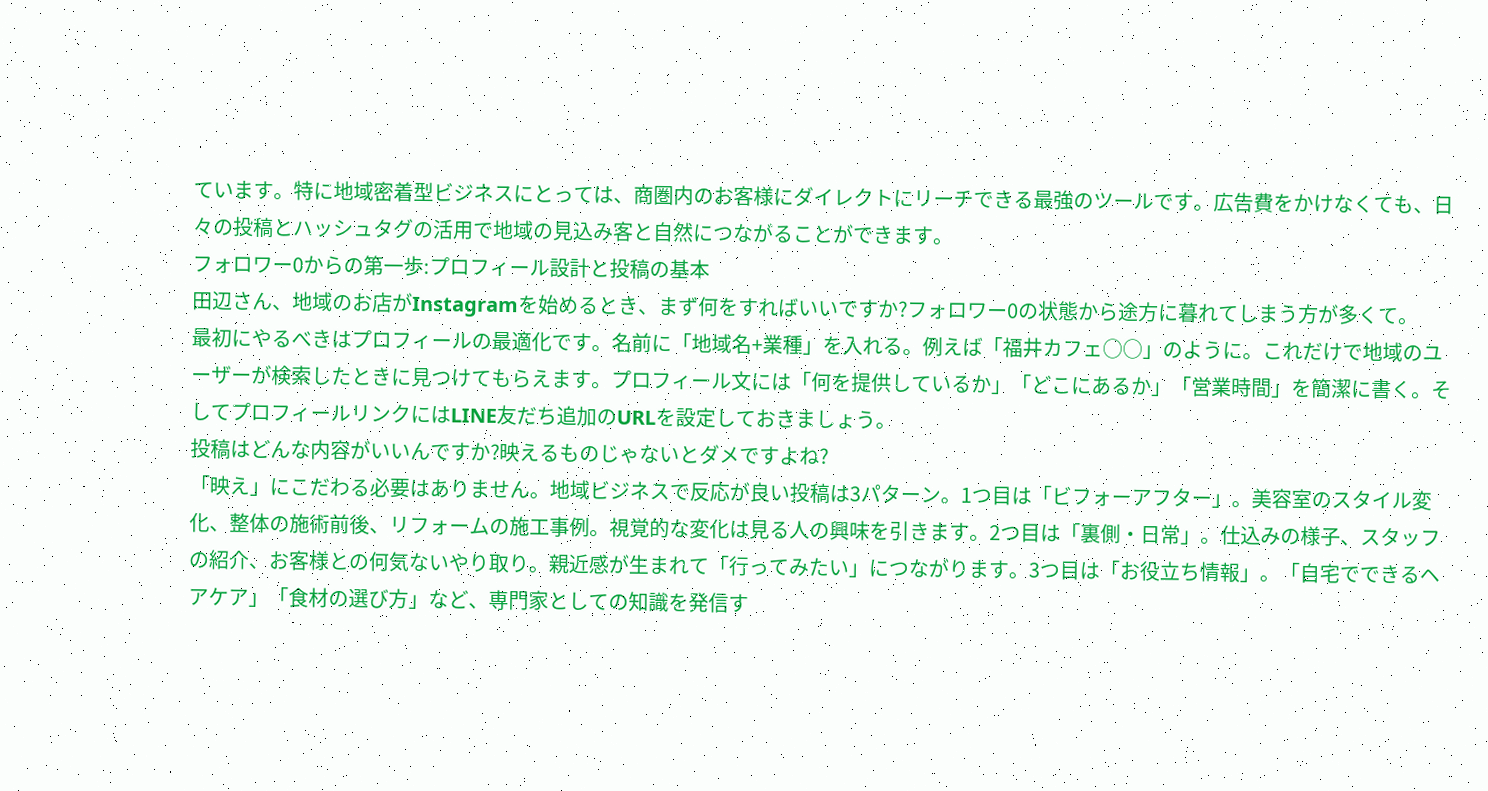ています。特に地域密着型ビジネスにとっては、商圏内のお客様にダイレクトにリーチできる最強のツールです。広告費をかけなくても、日々の投稿とハッシュタグの活用で地域の見込み客と自然につながることができます。
フォロワー0からの第一歩:プロフィール設計と投稿の基本
田辺さん、地域のお店がInstagramを始めるとき、まず何をすればいいですか?フォロワー0の状態から途方に暮れてしまう方が多くて。
最初にやるべきはプロフィールの最適化です。名前に「地域名+業種」を入れる。例えば「福井カフェ○○」のように。これだけで地域のユーザーが検索したときに見つけてもらえます。プロフィール文には「何を提供しているか」「どこにあるか」「営業時間」を簡潔に書く。そしてプロフィールリンクにはLINE友だち追加のURLを設定しておきましょう。
投稿はどんな内容がいいんですか?映えるものじゃないとダメですよね?
「映え」にこだわる必要はありません。地域ビジネスで反応が良い投稿は3パターン。1つ目は「ビフォーアフター」。美容室のスタイル変化、整体の施術前後、リフォームの施工事例。視覚的な変化は見る人の興味を引きます。2つ目は「裏側・日常」。仕込みの様子、スタッフの紹介、お客様との何気ないやり取り。親近感が生まれて「行ってみたい」につながります。3つ目は「お役立ち情報」。「自宅でできるヘアケア」「食材の選び方」など、専門家としての知識を発信す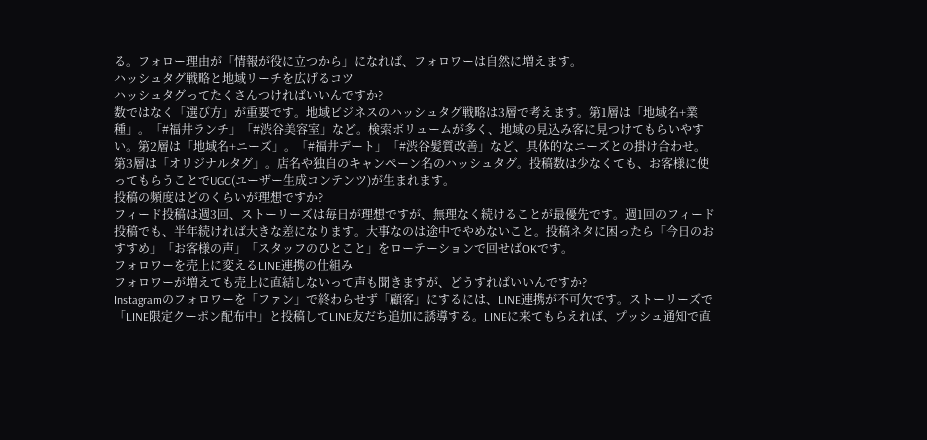る。フォロー理由が「情報が役に立つから」になれば、フォロワーは自然に増えます。
ハッシュタグ戦略と地域リーチを広げるコツ
ハッシュタグってたくさんつければいいんですか?
数ではなく「選び方」が重要です。地域ビジネスのハッシュタグ戦略は3層で考えます。第1層は「地域名+業種」。「#福井ランチ」「#渋谷美容室」など。検索ボリュームが多く、地域の見込み客に見つけてもらいやすい。第2層は「地域名+ニーズ」。「#福井デート」「#渋谷髪質改善」など、具体的なニーズとの掛け合わせ。第3層は「オリジナルタグ」。店名や独自のキャンペーン名のハッシュタグ。投稿数は少なくても、お客様に使ってもらうことでUGC(ユーザー生成コンテンツ)が生まれます。
投稿の頻度はどのくらいが理想ですか?
フィード投稿は週3回、ストーリーズは毎日が理想ですが、無理なく続けることが最優先です。週1回のフィード投稿でも、半年続ければ大きな差になります。大事なのは途中でやめないこと。投稿ネタに困ったら「今日のおすすめ」「お客様の声」「スタッフのひとこと」をローテーションで回せばOKです。
フォロワーを売上に変えるLINE連携の仕組み
フォロワーが増えても売上に直結しないって声も聞きますが、どうすればいいんですか?
Instagramのフォロワーを「ファン」で終わらせず「顧客」にするには、LINE連携が不可欠です。ストーリーズで「LINE限定クーポン配布中」と投稿してLINE友だち追加に誘導する。LINEに来てもらえれば、プッシュ通知で直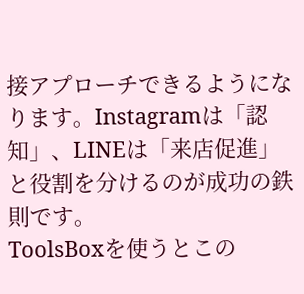接アプローチできるようになります。Instagramは「認知」、LINEは「来店促進」と役割を分けるのが成功の鉄則です。
ToolsBoxを使うとこの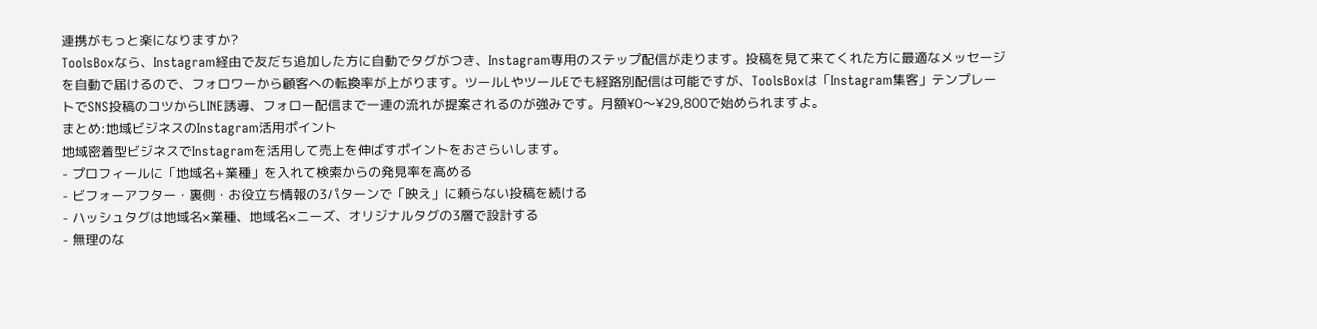連携がもっと楽になりますか?
ToolsBoxなら、Instagram経由で友だち追加した方に自動でタグがつき、Instagram専用のステップ配信が走ります。投稿を見て来てくれた方に最適なメッセージを自動で届けるので、フォロワーから顧客への転換率が上がります。ツールLやツールEでも経路別配信は可能ですが、ToolsBoxは「Instagram集客」テンプレートでSNS投稿のコツからLINE誘導、フォロー配信まで一連の流れが提案されるのが強みです。月額¥0〜¥29,800で始められますよ。
まとめ:地域ビジネスのInstagram活用ポイント
地域密着型ビジネスでInstagramを活用して売上を伸ばすポイントをおさらいします。
- プロフィールに「地域名+業種」を入れて検索からの発見率を高める
- ビフォーアフター・裏側・お役立ち情報の3パターンで「映え」に頼らない投稿を続ける
- ハッシュタグは地域名×業種、地域名×ニーズ、オリジナルタグの3層で設計する
- 無理のな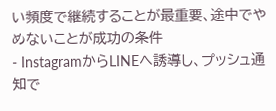い頻度で継続することが最重要、途中でやめないことが成功の条件
- InstagramからLINEへ誘導し、プッシュ通知で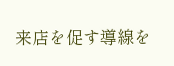来店を促す導線を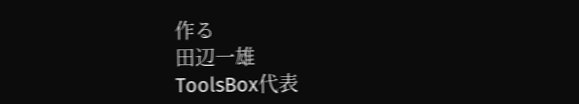作る
田辺一雄
ToolsBox代表